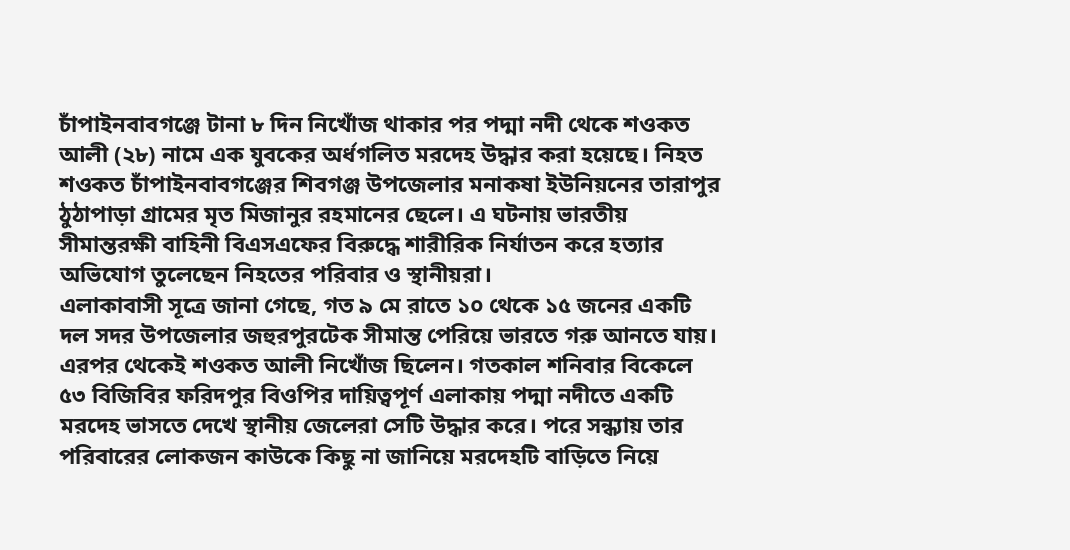চাঁপাইনবাবগঞ্জে টানা ৮ দিন নিখোঁজ থাকার পর পদ্মা নদী থেকে শওকত আলী (২৮) নামে এক যুবকের অর্ধগলিত মরদেহ উদ্ধার করা হয়েছে। নিহত শওকত চাঁপাইনবাবগঞ্জের শিবগঞ্জ উপজেলার মনাকষা ইউনিয়নের তারাপুর ঠুঠাপাড়া গ্রামের মৃত মিজানুর রহমানের ছেলে। এ ঘটনায় ভারতীয় সীমান্তরক্ষী বাহিনী বিএসএফের বিরুদ্ধে শারীরিক নির্যাতন করে হত্যার অভিযোগ তুলেছেন নিহতের পরিবার ও স্থানীয়রা।
এলাকাবাসী সূত্রে জানা গেছে, গত ৯ মে রাতে ১০ থেকে ১৫ জনের একটি দল সদর উপজেলার জহুরপুরটেক সীমান্ত পেরিয়ে ভারতে গরু আনতে যায়। এরপর থেকেই শওকত আলী নিখোঁজ ছিলেন। গতকাল শনিবার বিকেলে ৫৩ বিজিবির ফরিদপুর বিওপির দায়িত্বপূর্ণ এলাকায় পদ্মা নদীতে একটি মরদেহ ভাসতে দেখে স্থানীয় জেলেরা সেটি উদ্ধার করে। পরে সন্ধ্যায় তার পরিবারের লোকজন কাউকে কিছু না জানিয়ে মরদেহটি বাড়িতে নিয়ে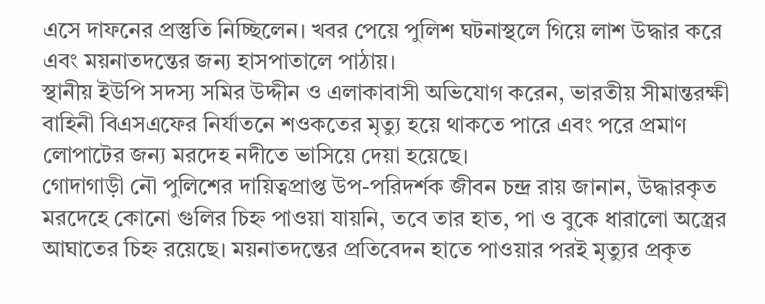এসে দাফনের প্রস্তুতি নিচ্ছিলেন। খবর পেয়ে পুলিশ ঘটনাস্থলে গিয়ে লাশ উদ্ধার করে এবং ময়নাতদন্তের জন্য হাসপাতালে পাঠায়।
স্থানীয় ইউপি সদস্য সমির উদ্দীন ও এলাকাবাসী অভিযোগ করেন, ভারতীয় সীমান্তরক্ষী বাহিনী বিএসএফের নির্যাতনে শওকতের মৃত্যু হয়ে থাকতে পারে এবং পরে প্রমাণ লোপাটের জন্য মরদেহ নদীতে ভাসিয়ে দেয়া হয়েছে।
গোদাগাড়ী নৌ পুলিশের দায়িত্বপ্রাপ্ত উপ-পরিদর্শক জীবন চন্দ্র রায় জানান, উদ্ধারকৃত মরদেহে কোনো গুলির চিহ্ন পাওয়া যায়নি, তবে তার হাত, পা ও বুকে ধারালো অস্ত্রের আঘাতের চিহ্ন রয়েছে। ময়নাতদন্তের প্রতিবেদন হাতে পাওয়ার পরই মৃত্যুর প্রকৃত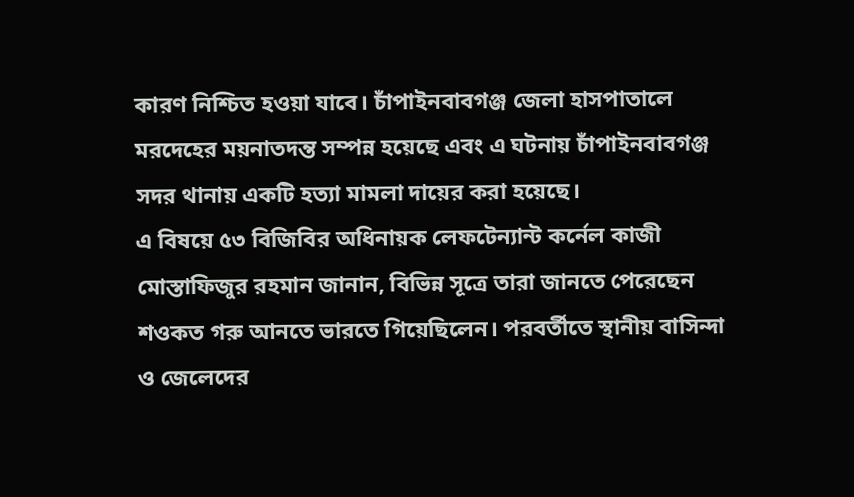কারণ নিশ্চিত হওয়া যাবে। চাঁপাইনবাবগঞ্জ জেলা হাসপাতালে মরদেহের ময়নাতদন্ত সম্পন্ন হয়েছে এবং এ ঘটনায় চাঁপাইনবাবগঞ্জ সদর থানায় একটি হত্যা মামলা দায়ের করা হয়েছে।
এ বিষয়ে ৫৩ বিজিবির অধিনায়ক লেফটেন্যান্ট কর্নেল কাজী মোস্তাফিজুর রহমান জানান, বিভিন্ন সূত্রে তারা জানতে পেরেছেন শওকত গরু আনতে ভারতে গিয়েছিলেন। পরবর্তীতে স্থানীয় বাসিন্দা ও জেলেদের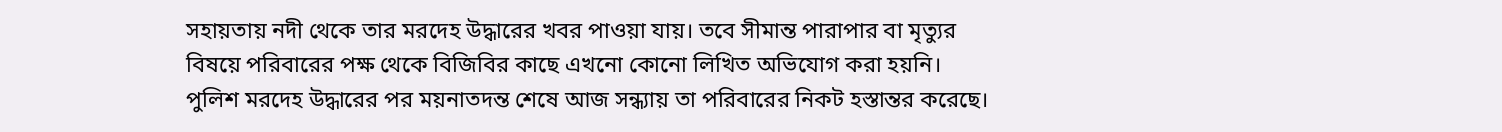সহায়তায় নদী থেকে তার মরদেহ উদ্ধারের খবর পাওয়া যায়। তবে সীমান্ত পারাপার বা মৃত্যুর বিষয়ে পরিবারের পক্ষ থেকে বিজিবির কাছে এখনো কোনো লিখিত অভিযোগ করা হয়নি। পুলিশ মরদেহ উদ্ধারের পর ময়নাতদন্ত শেষে আজ সন্ধ্যায় তা পরিবারের নিকট হস্তান্তর করেছে।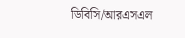ডিবিসি/আরএসএল